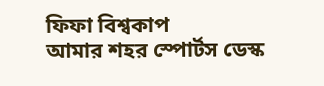ফিফা বিশ্বকাপ
আমার শহর স্পোর্টস ডেস্ক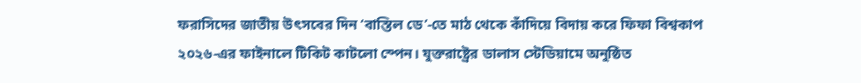ফরাসিদের জাতীয় উৎসবের দিন ‘বাস্তিল ডে’-তে মাঠ থেকে কাঁদিয়ে বিদায় করে ফিফা বিশ্বকাপ ২০২৬-এর ফাইনালে টিকিট কাটলো স্পেন। যুক্তরাষ্ট্রের ডালাস স্টেডিয়ামে অনুষ্ঠিত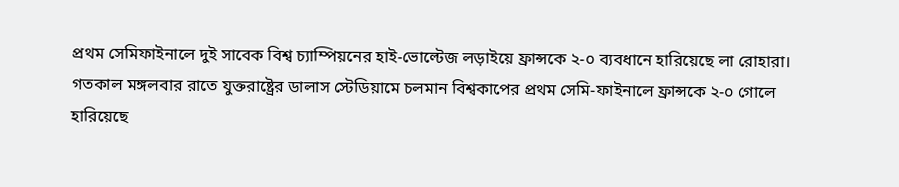প্রথম সেমিফাইনালে দুই সাবেক বিশ্ব চ্যাম্পিয়নের হাই-ভোল্টেজ লড়াইয়ে ফ্রান্সকে ২-০ ব্যবধানে হারিয়েছে লা রোহারা।
গতকাল মঙ্গলবার রাতে যুক্তরাষ্ট্রের ডালাস স্টেডিয়ামে চলমান বিশ্বকাপের প্রথম সেমি-ফাইনালে ফ্রান্সকে ২-০ গোলে হারিয়েছে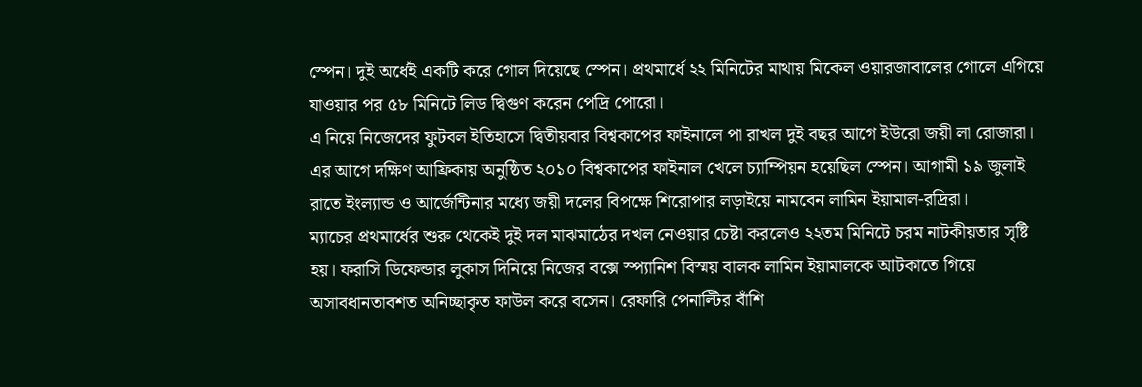স্পেন। দুই অর্ধেই একটি করে গোল দিয়েছে স্পেন। প্রথমার্ধে ২২ মিনিটের মাথায় মিকেল ওয়ারজাবালের গোলে এগিয়ে যাওয়ার পর ৫৮ মিনিটে লিড দ্বিগুণ করেন পেদ্রি পোরো।
এ নিয়ে নিজেদের ফুটবল ইতিহাসে দ্বিতীয়বার বিশ্বকাপের ফাইনালে পা রাখল দুই বছর আগে ইউরো জয়ী লা রোজারা। এর আগে দক্ষিণ আফ্রিকায় অনুষ্ঠিত ২০১০ বিশ্বকাপের ফাইনাল খেলে চ্যাম্পিয়ন হয়েছিল স্পেন। আগামী ১৯ জুলাই রাতে ইংল্যান্ড ও আর্জেন্টিনার মধ্যে জয়ী দলের বিপক্ষে শিরোপার লড়াইয়ে নামবেন লামিন ইয়ামাল-রদ্রিরা।
ম্যাচের প্রথমার্ধের শুরু থেকেই দুই দল মাঝমাঠের দখল নেওয়ার চেষ্টা করলেও ২২তম মিনিটে চরম নাটকীয়তার সৃষ্টি হয়। ফরাসি ডিফেন্ডার লুকাস দিনিয়ে নিজের বক্সে স্প্যানিশ বিস্ময় বালক লামিন ইয়ামালকে আটকাতে গিয়ে অসাবধানতাবশত অনিচ্ছাকৃত ফাউল করে বসেন। রেফারি পেনাল্টির বাঁশি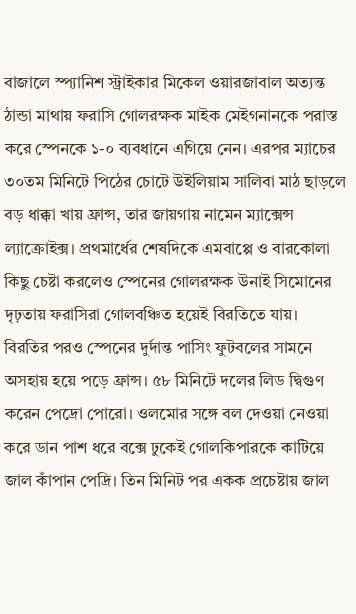বাজালে স্প্যানিশ স্ট্রাইকার মিকেল ওয়ারজাবাল অত্যন্ত ঠান্ডা মাথায় ফরাসি গোলরক্ষক মাইক মেইগনানকে পরাস্ত করে স্পেনকে ১-০ ব্যবধানে এগিয়ে নেন। এরপর ম্যাচের ৩০তম মিনিটে পিঠের চোটে উইলিয়াম সালিবা মাঠ ছাড়লে বড় ধাক্কা খায় ফ্রান্স, তার জায়গায় নামেন ম্যাক্সেন্স ল্যাক্রোইক্স। প্রথমার্ধের শেষদিকে এমবাপ্পে ও বারকোলা কিছু চেষ্টা করলেও স্পেনের গোলরক্ষক উনাই সিমোনের দৃঢ়তায় ফরাসিরা গোলবঞ্চিত হয়েই বিরতিতে যায়।
বিরতির পরও স্পেনের দুর্দান্ত পাসিং ফুটবলের সামনে অসহায় হয়ে পড়ে ফ্রান্স। ৫৮ মিনিটে দলের লিড দ্বিগুণ করেন পেদ্রো পোরো। ওলমোর সঙ্গে বল দেওয়া নেওয়া করে ডান পাশ ধরে বক্সে ঢুকেই গোলকিপারকে কাটিয়ে জাল কাঁপান পেদ্রি। তিন মিনিট পর একক প্রচেষ্টায় জাল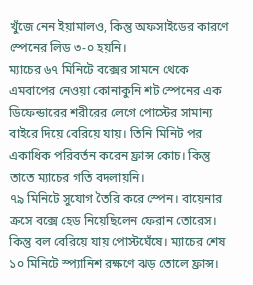খুঁজে নেন ইয়ামালও, কিন্তু অফসাইডের কারণে স্পেনের লিড ৩-০ হয়নি।
ম্যাচের ৬৭ মিনিটে বক্সের সামনে থেকে এমবাপের নেওয়া কোনাকুনি শট স্পেনের এক ডিফেন্ডারের শরীরের লেগে পোস্টের সামান্য বাইরে দিয়ে বেরিয়ে যায়। তিনি মিনিট পর একাধিক পরিবর্তন করেন ফ্রান্স কোচ। কিন্তু তাতে ম্যাচের গতি বদলায়নি।
৭৯ মিনিটে সুযোগ তৈরি করে স্পেন। বায়েনার ক্রসে বক্সে হেড নিয়েছিলেন ফেরান তোরেস। কিন্তু বল বেরিয়ে যায় পোস্টঘেঁষে। ম্যাচের শেষ ১০ মিনিটে স্প্যানিশ রক্ষণে ঝড় তোলে ফ্রান্স।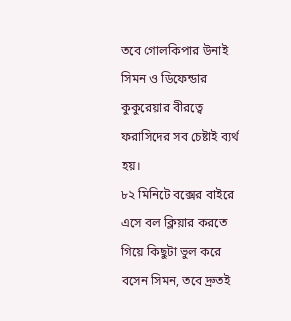তবে গোলকিপার উনাই সিমন ও ডিফেন্ডার কুকুরেয়ার বীরত্বে ফরাসিদের সব চেষ্টাই ব্যর্থ হয়।
৮২ মিনিটে বক্সের বাইরে এসে বল ক্লিয়ার করতে গিয়ে কিছুটা ভুল করে বসেন সিমন, তবে দ্রুতই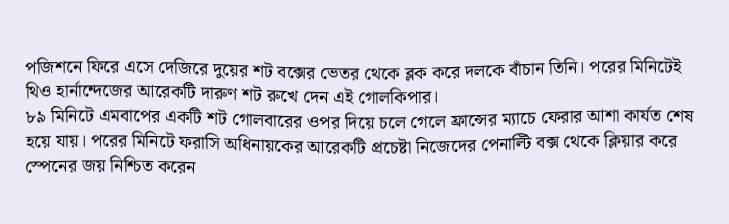পজিশনে ফিরে এসে দেজিরে দুয়ের শট বক্সের ভেতর থেকে ব্লক করে দলকে বাঁচান তিনি। পরের মিনিটেই থিও হার্নান্দেজের আরেকটি দারুণ শট রুখে দেন এই গোলকিপার।
৮৯ মিনিটে এমবাপের একটি শট গোলবারের ওপর দিয়ে চলে গেলে ফ্রান্সের ম্যাচে ফেরার আশা কার্যত শেষ হয়ে যায়। পরের মিনিটে ফরাসি অধিনায়কের আরেকটি প্রচেষ্টা নিজেদের পেনাল্টি বক্স থেকে ক্লিয়ার করে স্পেনের জয় নিশ্চিত করেন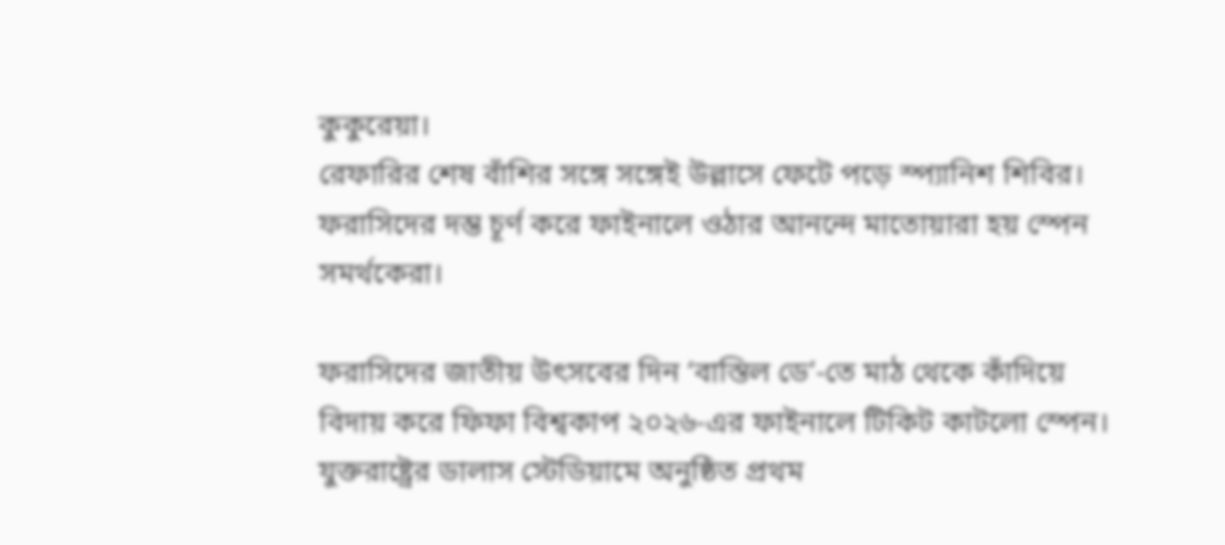কুকুরেয়া।
রেফারির শেষ বাঁশির সঙ্গে সঙ্গেই উল্লাসে ফেটে পড়ে স্প্যানিশ শিবির। ফরাসিদের দম্ভ চূর্ণ করে ফাইনালে ওঠার আনন্দে মাতোয়ারা হয় স্পেন সমর্থকেরা।

ফরাসিদের জাতীয় উৎসবের দিন ‘বাস্তিল ডে’-তে মাঠ থেকে কাঁদিয়ে বিদায় করে ফিফা বিশ্বকাপ ২০২৬-এর ফাইনালে টিকিট কাটলো স্পেন। যুক্তরাষ্ট্রের ডালাস স্টেডিয়ামে অনুষ্ঠিত প্রথম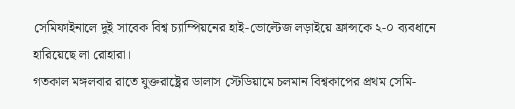সেমিফাইনালে দুই সাবেক বিশ্ব চ্যাম্পিয়নের হাই-ভোল্টেজ লড়াইয়ে ফ্রান্সকে ২-০ ব্যবধানে হারিয়েছে লা রোহারা।
গতকাল মঙ্গলবার রাতে যুক্তরাষ্ট্রের ডালাস স্টেডিয়ামে চলমান বিশ্বকাপের প্রথম সেমি-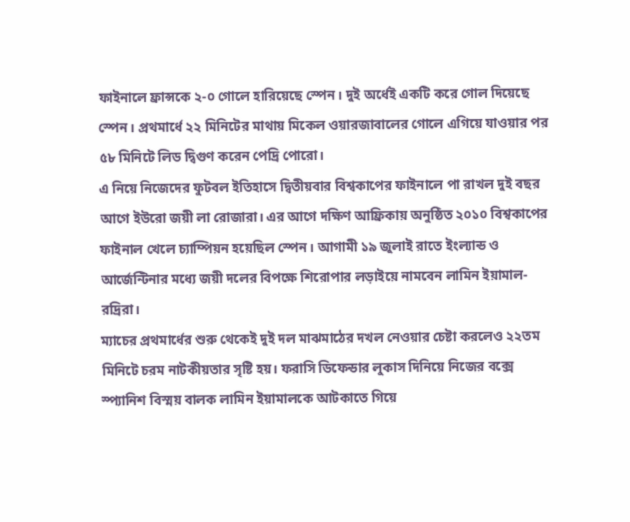ফাইনালে ফ্রান্সকে ২-০ গোলে হারিয়েছে স্পেন। দুই অর্ধেই একটি করে গোল দিয়েছে স্পেন। প্রথমার্ধে ২২ মিনিটের মাথায় মিকেল ওয়ারজাবালের গোলে এগিয়ে যাওয়ার পর ৫৮ মিনিটে লিড দ্বিগুণ করেন পেদ্রি পোরো।
এ নিয়ে নিজেদের ফুটবল ইতিহাসে দ্বিতীয়বার বিশ্বকাপের ফাইনালে পা রাখল দুই বছর আগে ইউরো জয়ী লা রোজারা। এর আগে দক্ষিণ আফ্রিকায় অনুষ্ঠিত ২০১০ বিশ্বকাপের ফাইনাল খেলে চ্যাম্পিয়ন হয়েছিল স্পেন। আগামী ১৯ জুলাই রাতে ইংল্যান্ড ও আর্জেন্টিনার মধ্যে জয়ী দলের বিপক্ষে শিরোপার লড়াইয়ে নামবেন লামিন ইয়ামাল-রদ্রিরা।
ম্যাচের প্রথমার্ধের শুরু থেকেই দুই দল মাঝমাঠের দখল নেওয়ার চেষ্টা করলেও ২২তম মিনিটে চরম নাটকীয়তার সৃষ্টি হয়। ফরাসি ডিফেন্ডার লুকাস দিনিয়ে নিজের বক্সে স্প্যানিশ বিস্ময় বালক লামিন ইয়ামালকে আটকাতে গিয়ে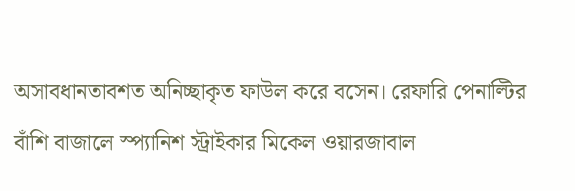অসাবধানতাবশত অনিচ্ছাকৃত ফাউল করে বসেন। রেফারি পেনাল্টির বাঁশি বাজালে স্প্যানিশ স্ট্রাইকার মিকেল ওয়ারজাবাল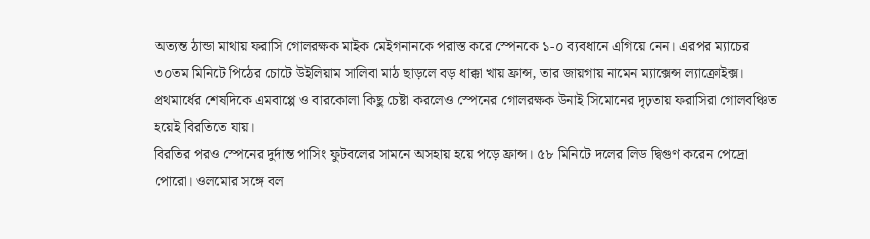অত্যন্ত ঠান্ডা মাথায় ফরাসি গোলরক্ষক মাইক মেইগনানকে পরাস্ত করে স্পেনকে ১-০ ব্যবধানে এগিয়ে নেন। এরপর ম্যাচের ৩০তম মিনিটে পিঠের চোটে উইলিয়াম সালিবা মাঠ ছাড়লে বড় ধাক্কা খায় ফ্রান্স, তার জায়গায় নামেন ম্যাক্সেন্স ল্যাক্রোইক্স। প্রথমার্ধের শেষদিকে এমবাপ্পে ও বারকোলা কিছু চেষ্টা করলেও স্পেনের গোলরক্ষক উনাই সিমোনের দৃঢ়তায় ফরাসিরা গোলবঞ্চিত হয়েই বিরতিতে যায়।
বিরতির পরও স্পেনের দুর্দান্ত পাসিং ফুটবলের সামনে অসহায় হয়ে পড়ে ফ্রান্স। ৫৮ মিনিটে দলের লিড দ্বিগুণ করেন পেদ্রো পোরো। ওলমোর সঙ্গে বল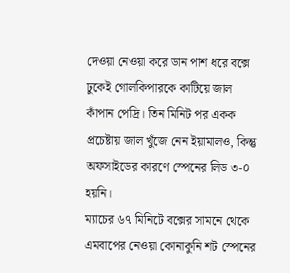দেওয়া নেওয়া করে ডান পাশ ধরে বক্সে ঢুকেই গোলকিপারকে কাটিয়ে জাল কাঁপান পেদ্রি। তিন মিনিট পর একক প্রচেষ্টায় জাল খুঁজে নেন ইয়ামালও, কিন্তু অফসাইডের কারণে স্পেনের লিড ৩-০ হয়নি।
ম্যাচের ৬৭ মিনিটে বক্সের সামনে থেকে এমবাপের নেওয়া কোনাকুনি শট স্পেনের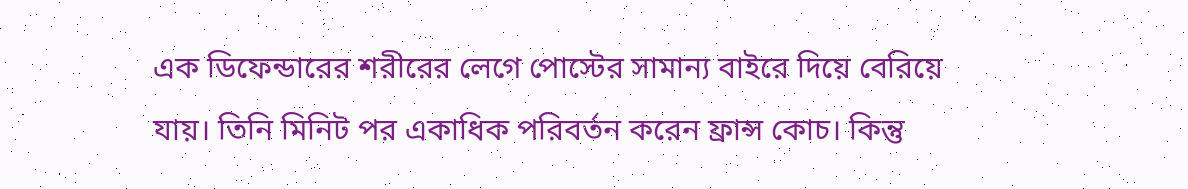এক ডিফেন্ডারের শরীরের লেগে পোস্টের সামান্য বাইরে দিয়ে বেরিয়ে যায়। তিনি মিনিট পর একাধিক পরিবর্তন করেন ফ্রান্স কোচ। কিন্তু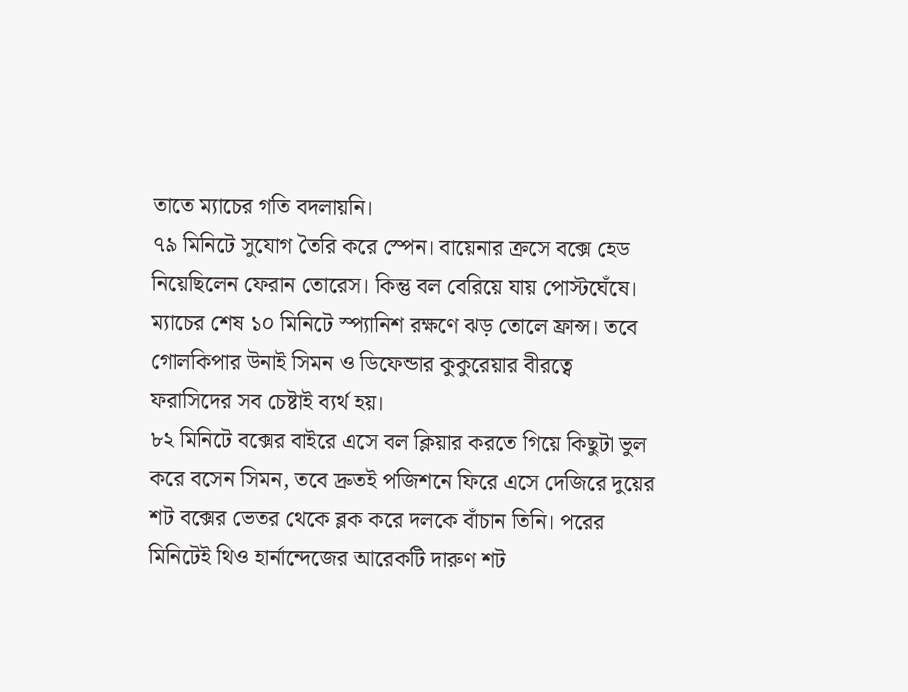তাতে ম্যাচের গতি বদলায়নি।
৭৯ মিনিটে সুযোগ তৈরি করে স্পেন। বায়েনার ক্রসে বক্সে হেড নিয়েছিলেন ফেরান তোরেস। কিন্তু বল বেরিয়ে যায় পোস্টঘেঁষে। ম্যাচের শেষ ১০ মিনিটে স্প্যানিশ রক্ষণে ঝড় তোলে ফ্রান্স। তবে গোলকিপার উনাই সিমন ও ডিফেন্ডার কুকুরেয়ার বীরত্বে ফরাসিদের সব চেষ্টাই ব্যর্থ হয়।
৮২ মিনিটে বক্সের বাইরে এসে বল ক্লিয়ার করতে গিয়ে কিছুটা ভুল করে বসেন সিমন, তবে দ্রুতই পজিশনে ফিরে এসে দেজিরে দুয়ের শট বক্সের ভেতর থেকে ব্লক করে দলকে বাঁচান তিনি। পরের মিনিটেই থিও হার্নান্দেজের আরেকটি দারুণ শট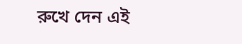রুখে দেন এই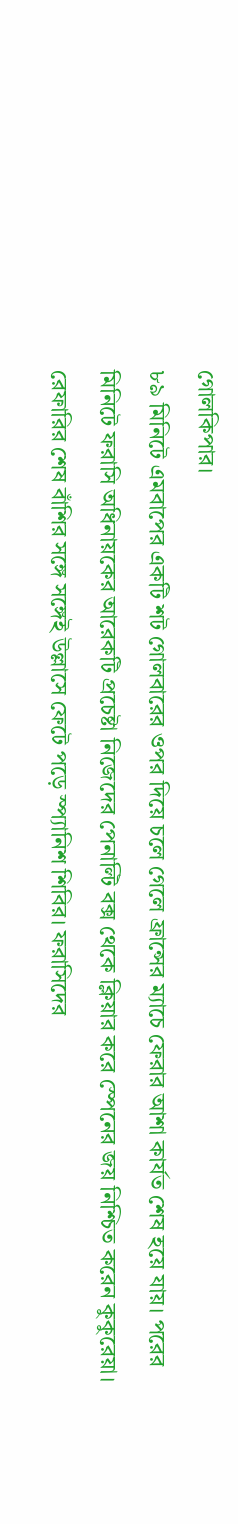গোলকিপার।
৮৯ মিনিটে এমবাপের একটি শট গোলবারের ওপর দিয়ে চলে গেলে ফ্রান্সের ম্যাচে ফেরার আশা কার্যত শেষ হয়ে যায়। পরের মিনিটে ফরাসি অধিনায়কের আরেকটি প্রচেষ্টা নিজেদের পেনাল্টি বক্স থেকে ক্লিয়ার করে স্পেনের জয় নিশ্চিত করেন কুকুরেয়া।
রেফারির শেষ বাঁশির সঙ্গে সঙ্গেই উল্লাসে ফেটে পড়ে স্প্যানিশ শিবির। ফরাসিদের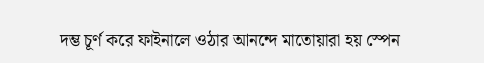দম্ভ চূর্ণ করে ফাইনালে ওঠার আনন্দে মাতোয়ারা হয় স্পেন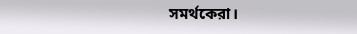সমর্থকেরা।